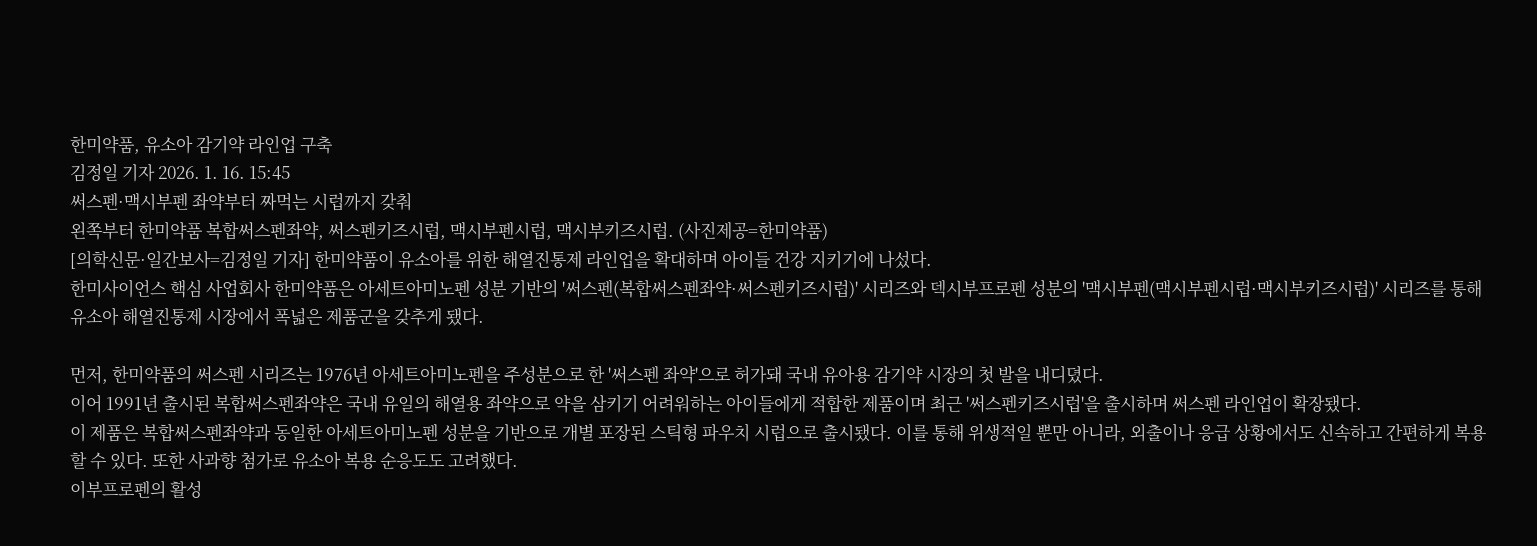한미약품, 유소아 감기약 라인업 구축
김정일 기자 2026. 1. 16. 15:45
써스펜·맥시부펜 좌약부터 짜먹는 시럽까지 갖춰
왼쪽부터 한미약품 복합써스펜좌약, 써스펜키즈시럽, 맥시부펜시럽, 맥시부키즈시럽. (사진제공=한미약품)
[의학신문·일간보사=김정일 기자] 한미약품이 유소아를 위한 해열진통제 라인업을 확대하며 아이들 건강 지키기에 나섰다.
한미사이언스 핵심 사업회사 한미약품은 아세트아미노펜 성분 기반의 '써스펜(복합써스펜좌약·써스펜키즈시럽)' 시리즈와 덱시부프로펜 성분의 '맥시부펜(맥시부펜시럽·맥시부키즈시럽)' 시리즈를 통해 유소아 해열진통제 시장에서 폭넓은 제품군을 갖추게 됐다.

먼저, 한미약품의 써스펜 시리즈는 1976년 아세트아미노펜을 주성분으로 한 '써스펜 좌약'으로 허가돼 국내 유아용 감기약 시장의 첫 발을 내디뎠다.
이어 1991년 출시된 복합써스펜좌약은 국내 유일의 해열용 좌약으로 약을 삼키기 어려워하는 아이들에게 적합한 제품이며 최근 '써스펜키즈시럽'을 출시하며 써스펜 라인업이 확장됐다.
이 제품은 복합써스펜좌약과 동일한 아세트아미노펜 성분을 기반으로 개별 포장된 스틱형 파우치 시럽으로 출시됐다. 이를 통해 위생적일 뿐만 아니라, 외출이나 응급 상황에서도 신속하고 간편하게 복용할 수 있다. 또한 사과향 첨가로 유소아 복용 순응도도 고려했다.
이부프로펜의 활성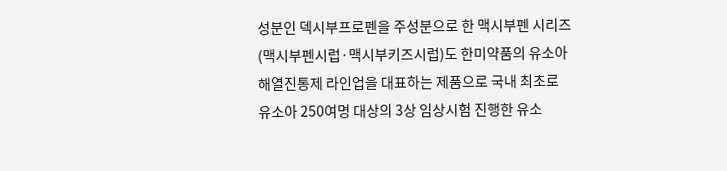성분인 덱시부프로펜을 주성분으로 한 맥시부펜 시리즈(맥시부펜시럽·맥시부키즈시럽)도 한미약품의 유소아 해열진통제 라인업을 대표하는 제품으로 국내 최초로 유소아 250여명 대상의 3상 임상시험 진행한 유소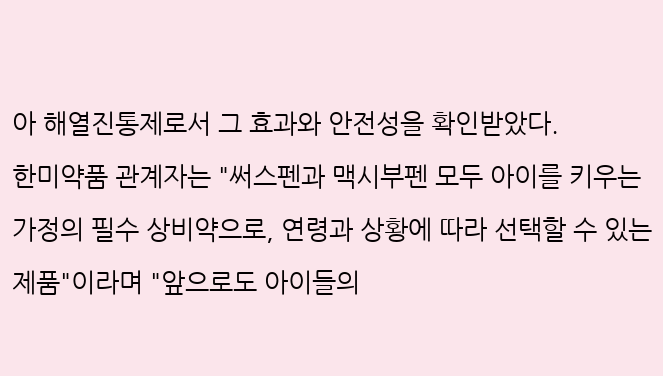아 해열진통제로서 그 효과와 안전성을 확인받았다.
한미약품 관계자는 "써스펜과 맥시부펜 모두 아이를 키우는 가정의 필수 상비약으로, 연령과 상황에 따라 선택할 수 있는 제품"이라며 "앞으로도 아이들의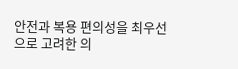안전과 복용 편의성을 최우선으로 고려한 의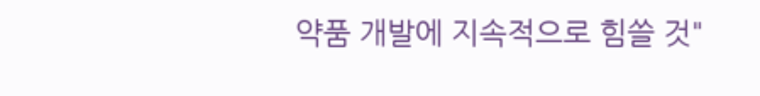약품 개발에 지속적으로 힘쓸 것"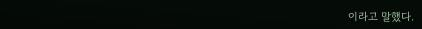이라고 말했다.